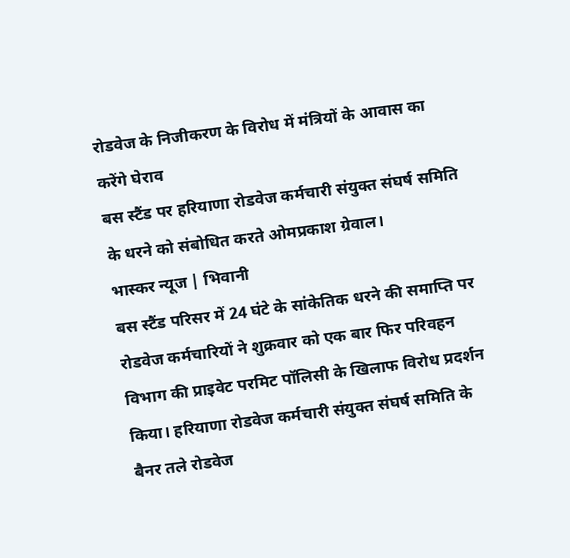रोडवेज के निजीकरण के विरोध में मंत्रियों के आवास का करेंगे घेराव
बस स्टैंड पर हरियाणा रोडवेज कर्मचारी संयुक्त संघर्ष समिति के धरने को संबोधित करते ओमप्रकाश ग्रेवाल।
भास्कर न्यूज | भिवानी
बस स्टैंड परिसर में 24 घंटे के सांकेतिक धरने की समाप्ति पर रोडवेज कर्मचारियों ने शुक्रवार को एक बार फिर परिवहन विभाग की प्राइवेट परमिट पॉलिसी के खिलाफ विरोध प्रदर्शन किया। हरियाणा रोडवेज कर्मचारी संयुक्त संघर्ष समिति के बैनर तले रोडवेज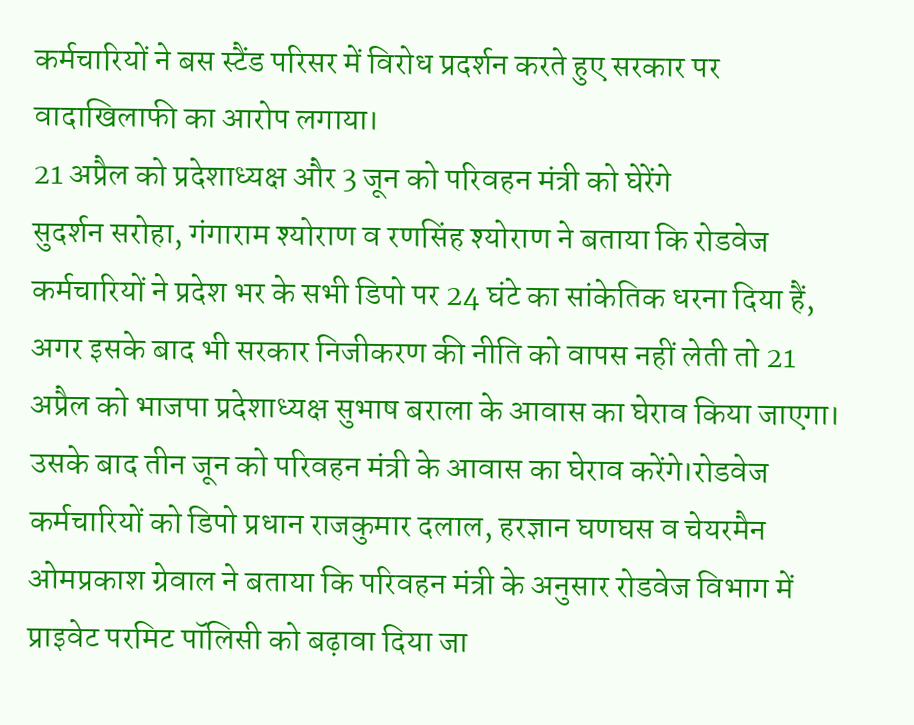कर्मचारियों ने बस स्टैंड परिसर में विरोध प्रदर्शन करते हुए सरकार पर वादाखिलाफी का आरोप लगाया।
21 अप्रैल को प्रदेशाध्यक्ष और 3 जून को परिवहन मंत्री को घेरेंगे
सुदर्शन सरोहा, गंगाराम श्योराण व रणसिंह श्योराण ने बताया कि रोडवेज कर्मचारियों ने प्रदेश भर के सभी डिपो पर 24 घंटे का सांकेतिक धरना दिया हैं, अगर इसके बाद भी सरकार निजीकरण की नीति को वापस नहीं लेती तो 21 अप्रैल को भाजपा प्रदेशाध्यक्ष सुभाष बराला के आवास का घेराव किया जाएगा। उसके बाद तीन जून को परिवहन मंत्री के आवास का घेराव करेंगे।रोडवेज कर्मचारियों को डिपो प्रधान राजकुमार दलाल, हरज्ञान घणघस व चेयरमैन ओमप्रकाश ग्रेवाल ने बताया कि परिवहन मंत्री के अनुसार रोडवेज विभाग में प्राइवेट परमिट पॉलिसी को बढ़ावा दिया जा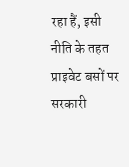रहा हैं, इसी नीति के तहत प्राइवेट बसों पर सरकारी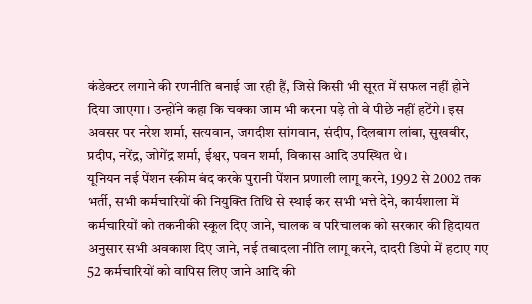कंडेक्टर लगाने की रणनीति बनाई जा रही हैं, जिसे किसी भी सूरत में सफल नहीं होने दिया जाएगा। उन्होंने कहा कि चक्का जाम भी करना पड़े तो वे पीछे नहीं हटेंगे। इस अवसर पर नरेश शर्मा, सत्यवान, जगदीश सांगवान, संदीप, दिलबाग लांबा, सुखबीर, प्रदीप, नरेंद्र, जोगेंद्र शर्मा, ईश्वर, पवन शर्मा, विकास आदि उपस्थित थे।
यूनियन नई पेंशन स्कीम बंद करके पुरानी पेंशन प्रणाली लागू करने, 1992 से 2002 तक भर्ती, सभी कर्मचारियों की नियुक्ति तिथि से स्थाई कर सभी भत्ते देने, कार्यशाला में कर्मचारियों को तकनीकी स्कूल दिए जाने, चालक व परिचालक को सरकार की हिदायत अनुसार सभी अवकाश दिए जाने, नई तबादला नीति लागू करने, दादरी डिपो में हटाए गए 52 कर्मचारियों को वापिस लिए जाने आदि की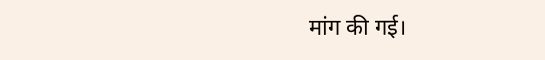मांग की गई।